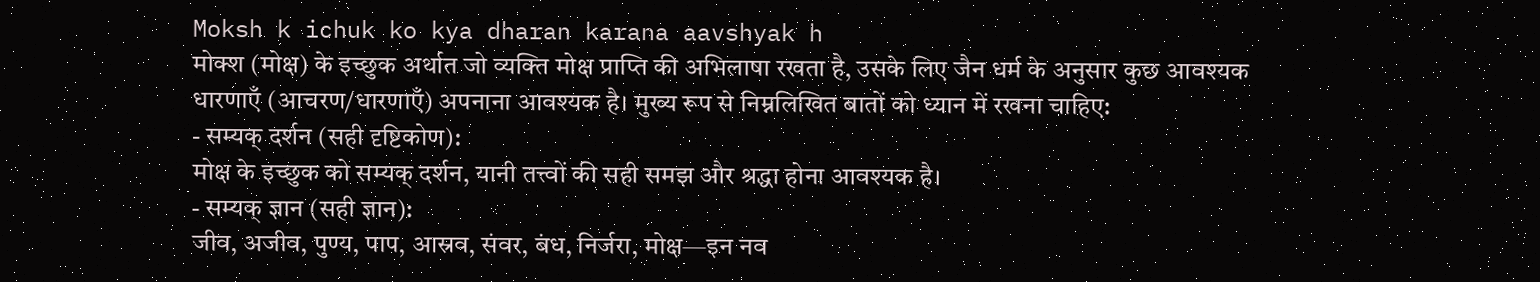Moksh k ichuk ko kya dharan karana aavshyak h
मोक्श (मोक्ष) के इच्छुक अर्थात जो व्यक्ति मोक्ष प्राप्ति की अभिलाषा रखता है, उसके लिए जैन धर्म के अनुसार कुछ आवश्यक धारणाएँ (आचरण/धारणाएँ) अपनाना आवश्यक है। मुख्य रूप से निम्नलिखित बातों को ध्यान में रखना चाहिए:
- सम्यक् दर्शन (सही दृष्टिकोण):
मोक्ष के इच्छुक को सम्यक् दर्शन, यानी तत्त्वों की सही समझ और श्रद्धा होना आवश्यक है।
- सम्यक् ज्ञान (सही ज्ञान):
जीव, अजीव, पुण्य, पाप, आस्रव, संवर, बंध, निर्जरा, मोक्ष—इन नव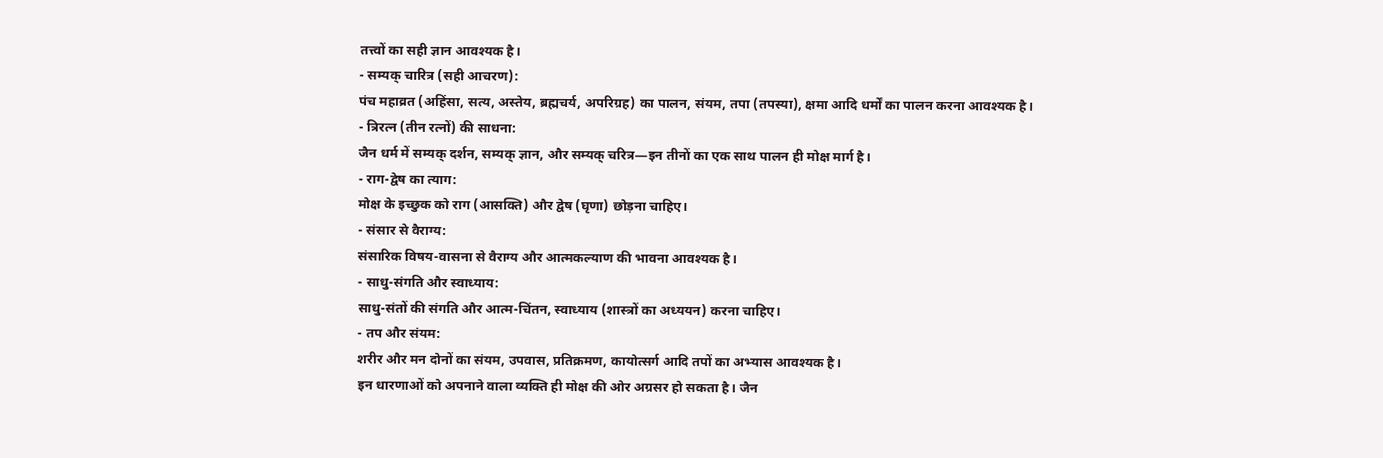तत्त्वों का सही ज्ञान आवश्यक है।
- सम्यक् चारित्र (सही आचरण):
पंच महाव्रत (अहिंसा, सत्य, अस्तेय, ब्रह्मचर्य, अपरिग्रह) का पालन, संयम, तपा (तपस्या), क्षमा आदि धर्मों का पालन करना आवश्यक है।
- त्रिरत्न (तीन रत्नों) की साधना:
जैन धर्म में सम्यक् दर्शन, सम्यक् ज्ञान, और सम्यक् चरित्र—इन तीनों का एक साथ पालन ही मोक्ष मार्ग है।
- राग-द्वेष का त्याग:
मोक्ष के इच्छुक को राग (आसक्ति) और द्वेष (घृणा) छोड़ना चाहिए।
- संसार से वैराग्य:
संसारिक विषय-वासना से वैराग्य और आत्मकल्याण की भावना आवश्यक है।
- साधु-संगति और स्वाध्याय:
साधु-संतों की संगति और आत्म-चिंतन, स्वाध्याय (शास्त्रों का अध्ययन) करना चाहिए।
- तप और संयम:
शरीर और मन दोनों का संयम, उपवास, प्रतिक्रमण, कायोत्सर्ग आदि तपों का अभ्यास आवश्यक है।
इन धारणाओं को अपनाने वाला व्यक्ति ही मोक्ष की ओर अग्रसर हो सकता है। जैन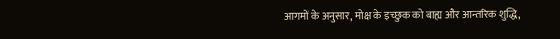आगमों के अनुसार, मोक्ष के इच्छुक को बाह्य और आन्तरिक शुद्धि,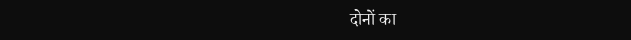दोनों का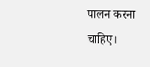पालन करना चाहिए।